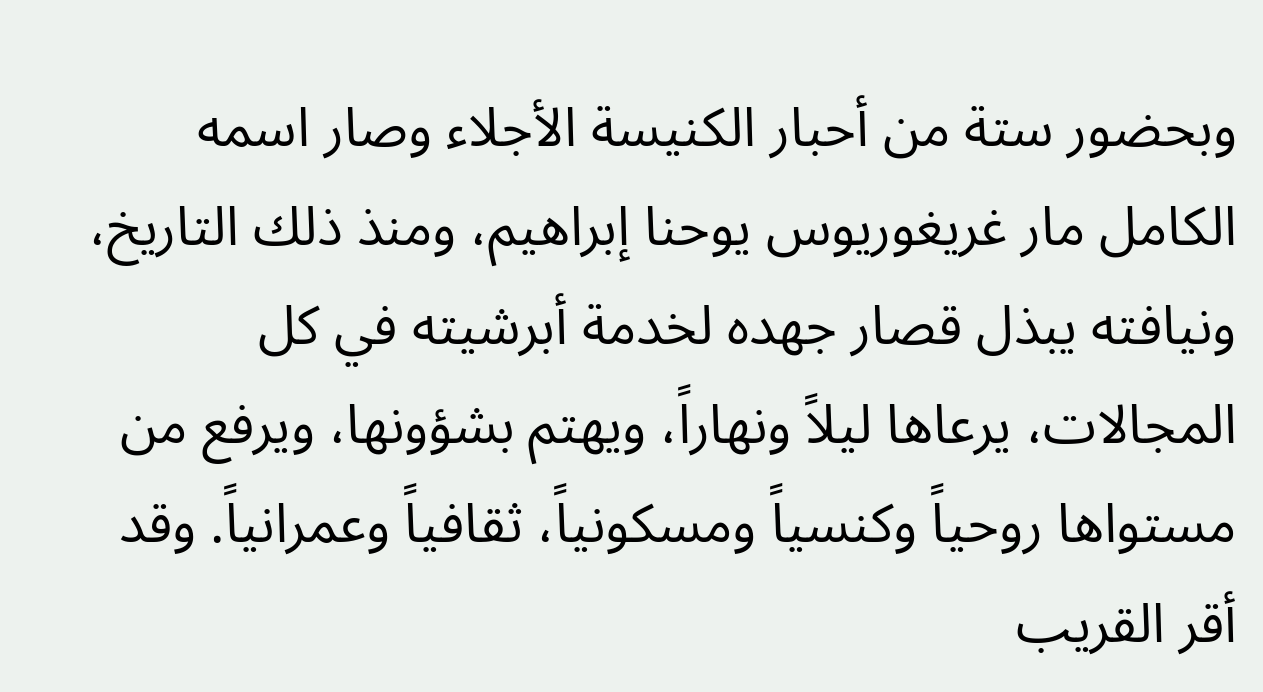وبحضور ستة من أحبار الكنيسة الأجلاء وصار اسمه الكامل مار غريغوريوس يوحنا إبراهيم، ومنذ ذلك التاريخ، ونيافته يبذل قصار جهده لخدمة أبرشيته في كل المجالات، يرعاها ليلاً ونهاراً، ويهتم بشؤونها، ويرفع من مستواها روحياً وكنسياً ومسكونياً، ثقافياً وعمرانياً. وقد أقر القريب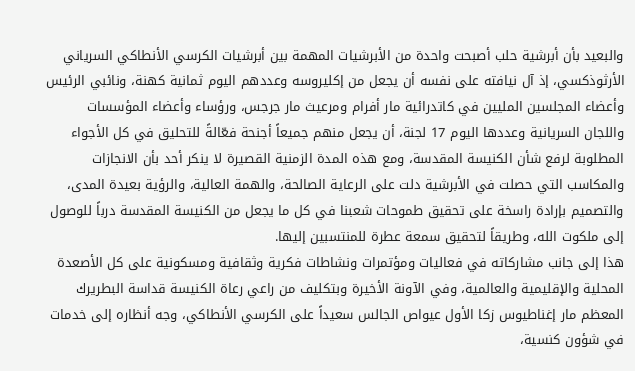والبعيد بأن أبرشية حلب أصبحت واحدة من الأبرشيات المهمة بين أبرشيات الكرسي الأنطاكي السرياني الأرثوذكسي، إذ آل نيافته على نفسه أن يجعل من إكليروسه وعددهم اليوم ثمانية كهنة، ونائبي الرئيس وأعضاء المجلسين المليين في كاتدرائية مار أفرام ومرعيث مار جرجس، ورؤساء وأعضاء المؤسسات واللجان السريانية وعددها اليوم 17 لجنة، أن يجعل منهم جميعاً أجنحة فعّالةً للتحليق في كل الأجواء المطلوبة لرفع شأن الكنيسة المقدسة، ومع هذه المدة الزمنية القصيرة لا ينكر أحد بأن الانجازات والمكاسب التي حصلت في الأبرشية دلت على الرعاية الصالحة، والهمة العالية، والرؤية بعيدة المدى، والتصميم بإرادة راسخة على تحقيق طموحات شعبنا في كل ما يجعل من الكنيسة المقدسة درباً للوصول إلى ملكوت الله، وطريقاً لتحقيق سمعة عطرة للمنتسبين إليها.
هذا إلى جانب مشاركاته في فعاليات ومؤتمرات ونشاطات فكرية وثقافية ومسكونية على كل الأصعدة المحلية والإقليمية والعالمية، وفي الآونة الأخيرة وبتكليف من راعي رعاة الكنيسة قداسة البطريرك المعظم مار إغناطيوس زكا الأول عيواص الجالس سعيداً على الكرسي الأنطاكي، وجه أنظاره إلى خدمات في شؤون كنسية،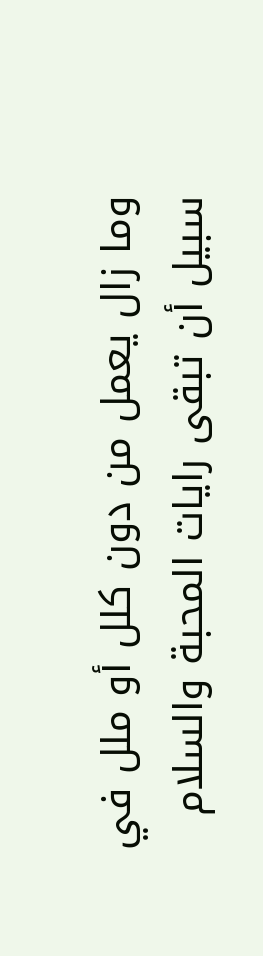وما زال يعمل من دون كلل أو ملل في سبيل أن تبقى رايات المحبة والسلام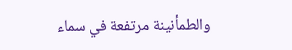والطمأنينة مرتفعة في سماء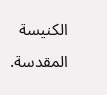الكنيسة المقدسة.